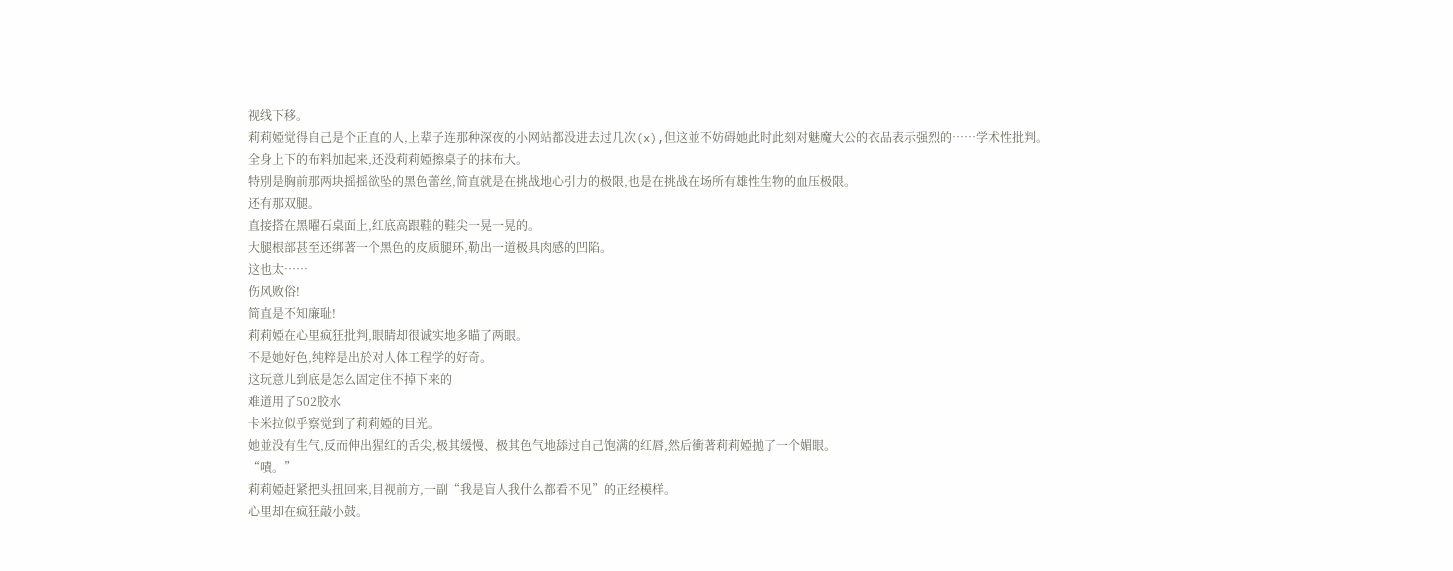视线下移。
莉莉婭觉得自己是个正直的人,上辈子连那种深夜的小网站都没进去过几次(x),但这並不妨碍她此时此刻对魅魔大公的衣品表示强烈的……学术性批判。
全身上下的布料加起来,还没莉莉婭擦桌子的抹布大。
特別是胸前那两块摇摇欲坠的黑色蕾丝,简直就是在挑战地心引力的极限,也是在挑战在场所有雄性生物的血压极限。
还有那双腿。
直接搭在黑曜石桌面上,红底高跟鞋的鞋尖一晃一晃的。
大腿根部甚至还绑著一个黑色的皮质腿环,勒出一道极具肉感的凹陷。
这也太……
伤风败俗!
简直是不知廉耻!
莉莉婭在心里疯狂批判,眼睛却很诚实地多瞄了两眼。
不是她好色,纯粹是出於对人体工程学的好奇。
这玩意儿到底是怎么固定住不掉下来的
难道用了502胶水
卡米拉似乎察觉到了莉莉婭的目光。
她並没有生气,反而伸出猩红的舌尖,极其缓慢、极其色气地舔过自己饱满的红唇,然后衝著莉莉婭拋了一个媚眼。
“嘖。”
莉莉婭赶紧把头扭回来,目视前方,一副“我是盲人我什么都看不见”的正经模样。
心里却在疯狂敲小鼓。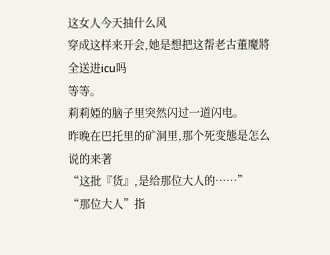这女人今天抽什么风
穿成这样来开会,她是想把这帮老古董魔將全送进icu吗
等等。
莉莉婭的脑子里突然闪过一道闪电。
昨晚在巴托里的矿洞里,那个死变態是怎么说的来著
“这批『货』,是给那位大人的……”
“那位大人”指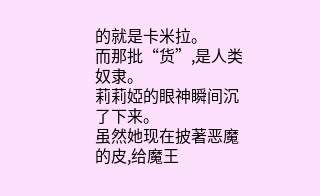的就是卡米拉。
而那批“货”,是人类奴隶。
莉莉婭的眼神瞬间沉了下来。
虽然她现在披著恶魔的皮,给魔王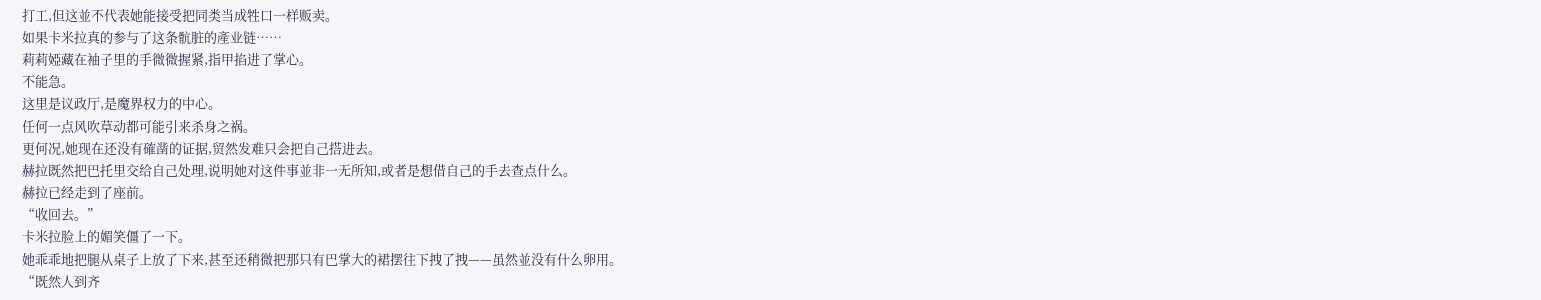打工,但这並不代表她能接受把同类当成牲口一样贩卖。
如果卡米拉真的参与了这条骯脏的產业链……
莉莉婭藏在袖子里的手微微握紧,指甲掐进了掌心。
不能急。
这里是议政厅,是魔界权力的中心。
任何一点风吹草动都可能引来杀身之祸。
更何况,她现在还没有確凿的证据,贸然发难只会把自己搭进去。
赫拉既然把巴托里交给自己处理,说明她对这件事並非一无所知,或者是想借自己的手去查点什么。
赫拉已经走到了座前。
“收回去。”
卡米拉脸上的媚笑僵了一下。
她乖乖地把腿从桌子上放了下来,甚至还稍微把那只有巴掌大的裙摆往下拽了拽——虽然並没有什么卵用。
“既然人到齐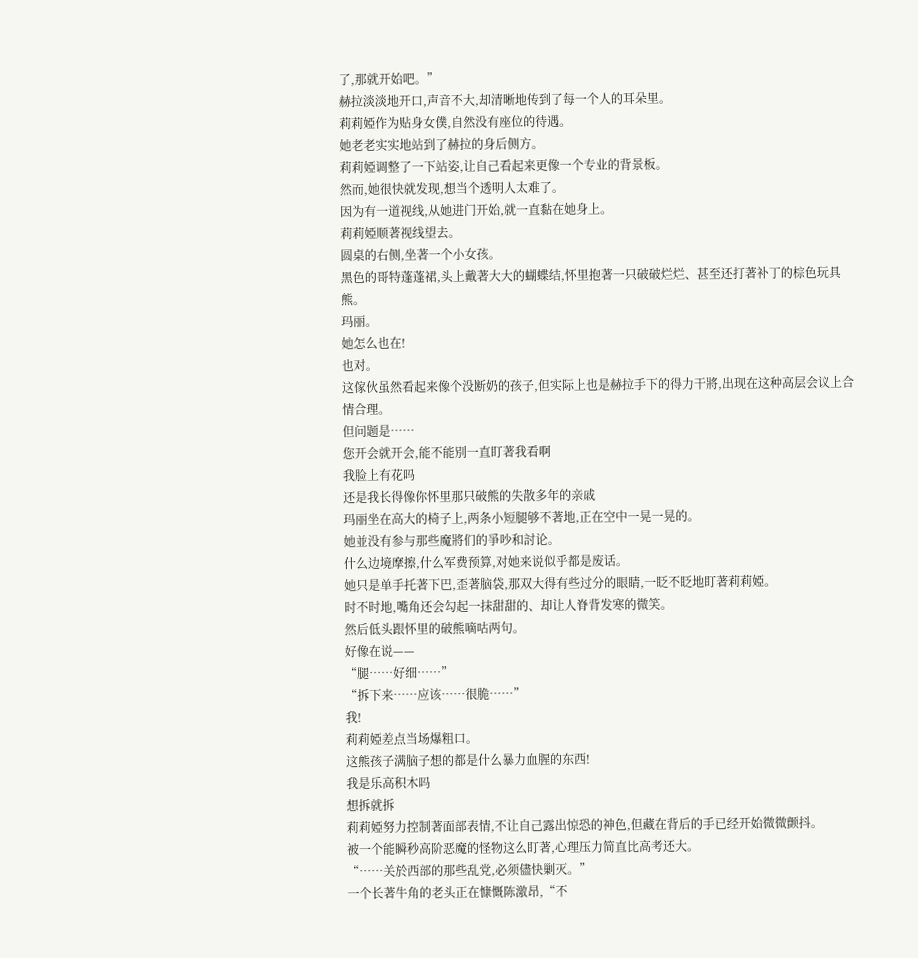了,那就开始吧。”
赫拉淡淡地开口,声音不大,却清晰地传到了每一个人的耳朵里。
莉莉婭作为贴身女僕,自然没有座位的待遇。
她老老实实地站到了赫拉的身后侧方。
莉莉婭调整了一下站姿,让自己看起来更像一个专业的背景板。
然而,她很快就发现,想当个透明人太难了。
因为有一道视线,从她进门开始,就一直黏在她身上。
莉莉婭顺著视线望去。
圆桌的右侧,坐著一个小女孩。
黑色的哥特蓬蓬裙,头上戴著大大的蝴蝶结,怀里抱著一只破破烂烂、甚至还打著补丁的棕色玩具熊。
玛丽。
她怎么也在!
也对。
这傢伙虽然看起来像个没断奶的孩子,但实际上也是赫拉手下的得力干將,出现在这种高层会议上合情合理。
但问题是……
您开会就开会,能不能別一直盯著我看啊
我脸上有花吗
还是我长得像你怀里那只破熊的失散多年的亲戚
玛丽坐在高大的椅子上,两条小短腿够不著地,正在空中一晃一晃的。
她並没有参与那些魔將们的爭吵和討论。
什么边境摩擦,什么军费预算,对她来说似乎都是废话。
她只是单手托著下巴,歪著脑袋,那双大得有些过分的眼睛,一眨不眨地盯著莉莉婭。
时不时地,嘴角还会勾起一抹甜甜的、却让人脊背发寒的微笑。
然后低头跟怀里的破熊嘀咕两句。
好像在说——
“腿……好细……”
“拆下来……应该……很脆……”
我!
莉莉婭差点当场爆粗口。
这熊孩子满脑子想的都是什么暴力血腥的东西!
我是乐高积木吗
想拆就拆
莉莉婭努力控制著面部表情,不让自己露出惊恐的神色,但藏在背后的手已经开始微微颤抖。
被一个能瞬秒高阶恶魔的怪物这么盯著,心理压力简直比高考还大。
“……关於西部的那些乱党,必须儘快剿灭。”
一个长著牛角的老头正在慷慨陈激昂,“不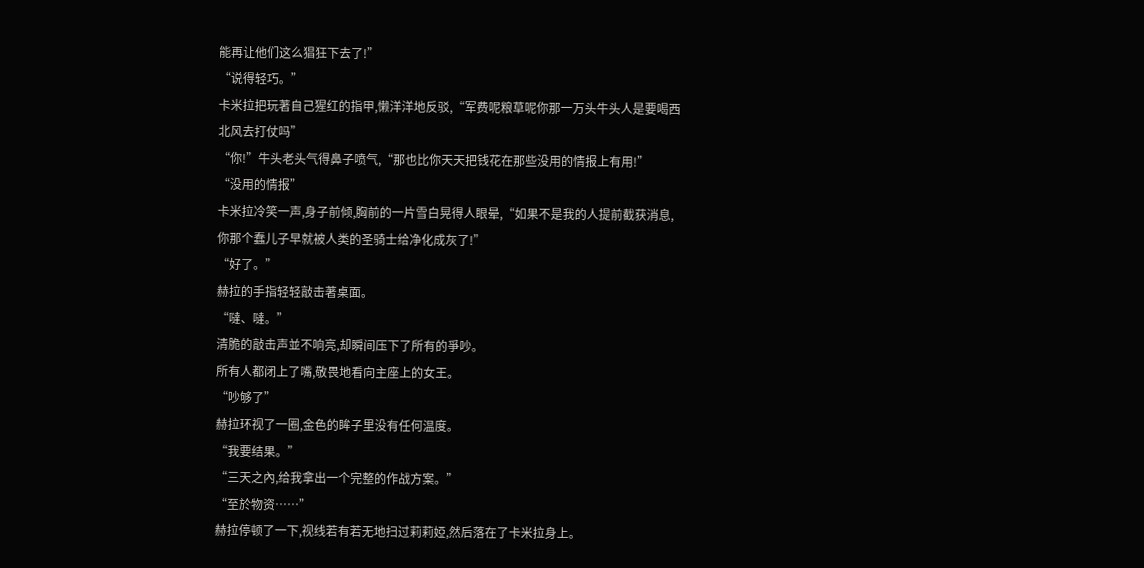能再让他们这么猖狂下去了!”
“说得轻巧。”
卡米拉把玩著自己猩红的指甲,懒洋洋地反驳,“军费呢粮草呢你那一万头牛头人是要喝西北风去打仗吗”
“你!”牛头老头气得鼻子喷气,“那也比你天天把钱花在那些没用的情报上有用!”
“没用的情报”
卡米拉冷笑一声,身子前倾,胸前的一片雪白晃得人眼晕,“如果不是我的人提前截获消息,你那个蠢儿子早就被人类的圣骑士给净化成灰了!”
“好了。”
赫拉的手指轻轻敲击著桌面。
“噠、噠。”
清脆的敲击声並不响亮,却瞬间压下了所有的爭吵。
所有人都闭上了嘴,敬畏地看向主座上的女王。
“吵够了”
赫拉环视了一圈,金色的眸子里没有任何温度。
“我要结果。”
“三天之內,给我拿出一个完整的作战方案。”
“至於物资……”
赫拉停顿了一下,视线若有若无地扫过莉莉婭,然后落在了卡米拉身上。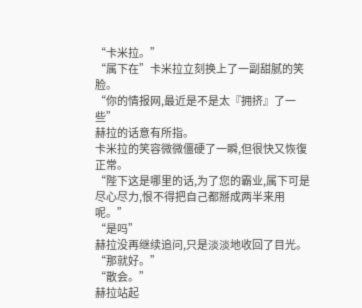“卡米拉。”
“属下在”卡米拉立刻换上了一副甜腻的笑脸。
“你的情报网,最近是不是太『拥挤』了一些”
赫拉的话意有所指。
卡米拉的笑容微微僵硬了一瞬,但很快又恢復正常。
“陛下这是哪里的话,为了您的霸业,属下可是尽心尽力,恨不得把自己都掰成两半来用呢。”
“是吗”
赫拉没再继续追问,只是淡淡地收回了目光。
“那就好。”
“散会。”
赫拉站起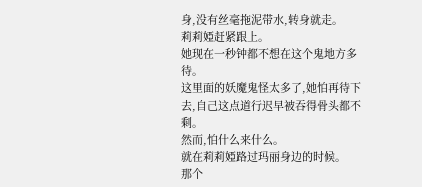身,没有丝毫拖泥带水,转身就走。
莉莉婭赶紧跟上。
她现在一秒钟都不想在这个鬼地方多待。
这里面的妖魔鬼怪太多了,她怕再待下去,自己这点道行迟早被吞得骨头都不剩。
然而,怕什么来什么。
就在莉莉婭路过玛丽身边的时候。
那个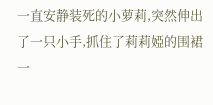一直安静装死的小萝莉,突然伸出了一只小手,抓住了莉莉婭的围裙一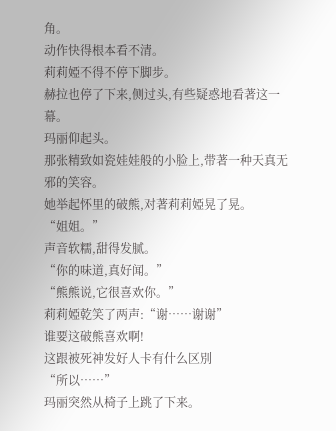角。
动作快得根本看不清。
莉莉婭不得不停下脚步。
赫拉也停了下来,侧过头,有些疑惑地看著这一幕。
玛丽仰起头。
那张精致如瓷娃娃般的小脸上,带著一种天真无邪的笑容。
她举起怀里的破熊,对著莉莉婭晃了晃。
“姐姐。”
声音软糯,甜得发腻。
“你的味道,真好闻。”
“熊熊说,它很喜欢你。”
莉莉婭乾笑了两声:“谢……谢谢”
谁要这破熊喜欢啊!
这跟被死神发好人卡有什么区別
“所以……”
玛丽突然从椅子上跳了下来。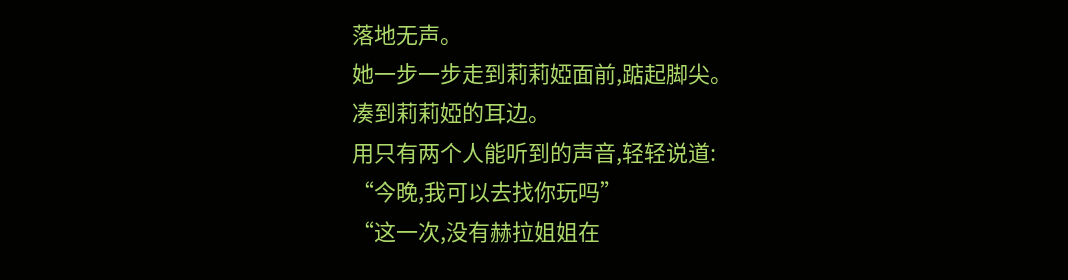落地无声。
她一步一步走到莉莉婭面前,踮起脚尖。
凑到莉莉婭的耳边。
用只有两个人能听到的声音,轻轻说道:
“今晚,我可以去找你玩吗”
“这一次,没有赫拉姐姐在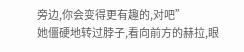旁边,你会变得更有趣的,对吧”
她僵硬地转过脖子,看向前方的赫拉,眼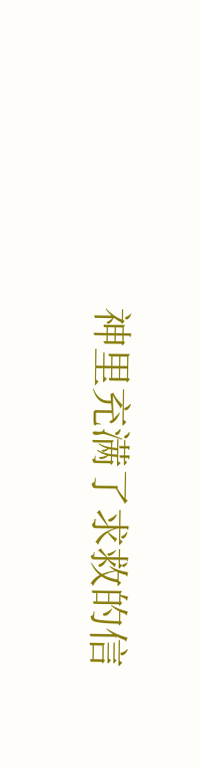神里充满了求救的信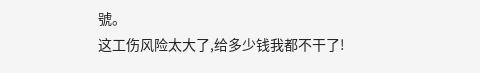號。
这工伤风险太大了,给多少钱我都不干了!